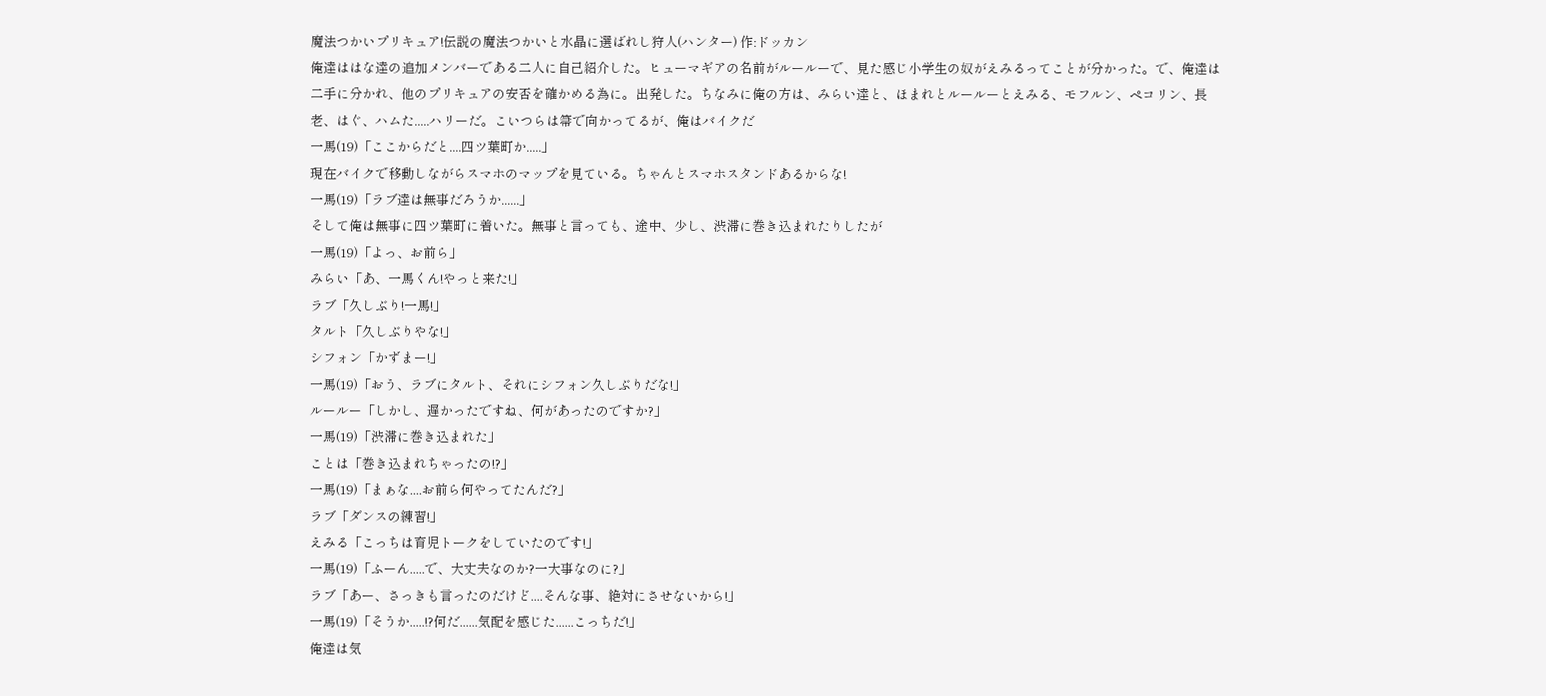魔法つかいプリキュア!伝説の魔法つかいと水晶に選ばれし狩人(ハンター) 作:ドッカン
俺達ははな達の追加メンバーである二人に自己紹介した。ヒューマギアの名前がルールーで、見た感じ小学生の奴がえみるってことが分かった。で、俺達は二手に分かれ、他のプリキュアの安否を確かめる為に。出発した。ちなみに俺の方は、みらい達と、ほまれとルールーとえみる、モフルン、ペコリン、長老、はぐ、ハムた.....ハリーだ。こいつらは箒で向かってるが、俺はバイクだ
一馬(19)「ここからだと....四ツ葉町か.....」
現在バイクで移動しながらスマホのマップを見ている。ちゃんとスマホスタンドあるからな!
一馬(19)「ラブ達は無事だろうか......」
そして俺は無事に四ツ葉町に着いた。無事と言っても、途中、少し、渋滞に巻き込まれたりしたが
一馬(19)「よっ、お前ら」
みらい「あ、一馬くん!やっと来た!」
ラブ「久しぶり!一馬!」
タルト「久しぶりやな!」
シフォン「かずまー!」
一馬(19)「おう、ラブにタルト、それにシフォン久しぶりだな!」
ルールー「しかし、遅かったですね、何があったのですか?」
一馬(19)「渋滞に巻き込まれた」
ことは「巻き込まれちゃったの!?」
一馬(19)「まぁな....お前ら何やってたんだ?」
ラブ「ダンスの練習!」
えみる「こっちは育児トークをしていたのです!」
一馬(19)「ふーん.....で、大丈夫なのか?一大事なのに?」
ラブ「あー、さっきも言ったのだけど....そんな事、絶対にさせないから!」
一馬(19)「そうか.....!?何だ......気配を感じた......こっちだ!」
俺達は気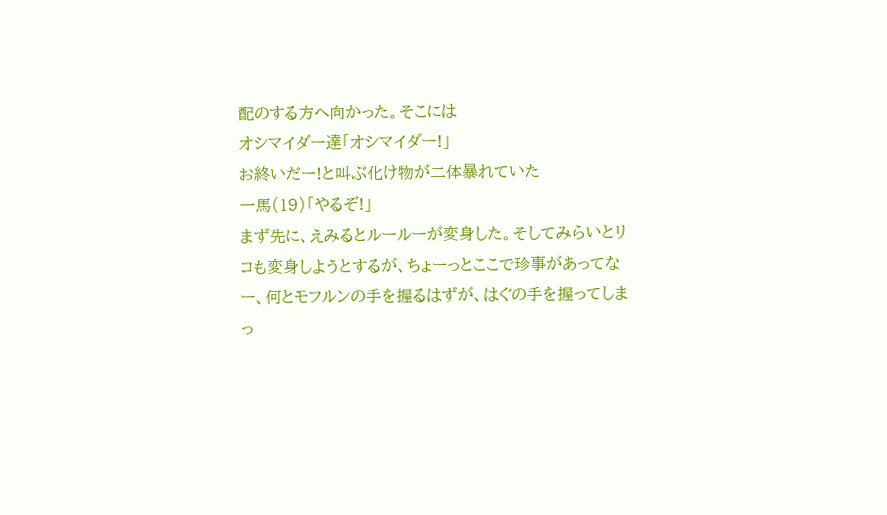配のする方へ向かった。そこには
オシマイダー達「オシマイダー!」
お終いだー!と叫ぶ化け物が二体暴れていた
一馬(19)「やるぞ!」
まず先に、えみるとルールーが変身した。そしてみらいとリコも変身しようとするが、ちょーっとここで珍事があってなー、何とモフルンの手を握るはずが、はぐの手を握ってしまっ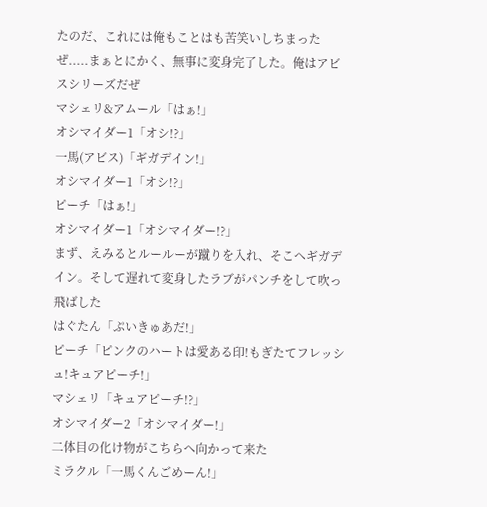たのだ、これには俺もことはも苦笑いしちまったぜ.....まぁとにかく、無事に変身完了した。俺はアビスシリーズだぜ
マシェリ&アムール「はぁ!」
オシマイダー1「オシ!?」
一馬(アビス)「ギガデイン!」
オシマイダー1「オシ!?」
ピーチ「はぁ!」
オシマイダー1「オシマイダー!?」
まず、えみるとルールーが蹴りを入れ、そこへギガデイン。そして遅れて変身したラブがパンチをして吹っ飛ばした
はぐたん「ぷいきゅあだ!」
ピーチ「ピンクのハートは愛ある印!もぎたてフレッシュ!キュアピーチ!」
マシェリ「キュアピーチ!?」
オシマイダー2「オシマイダー!」
二体目の化け物がこちらへ向かって来た
ミラクル「一馬くんごめーん!」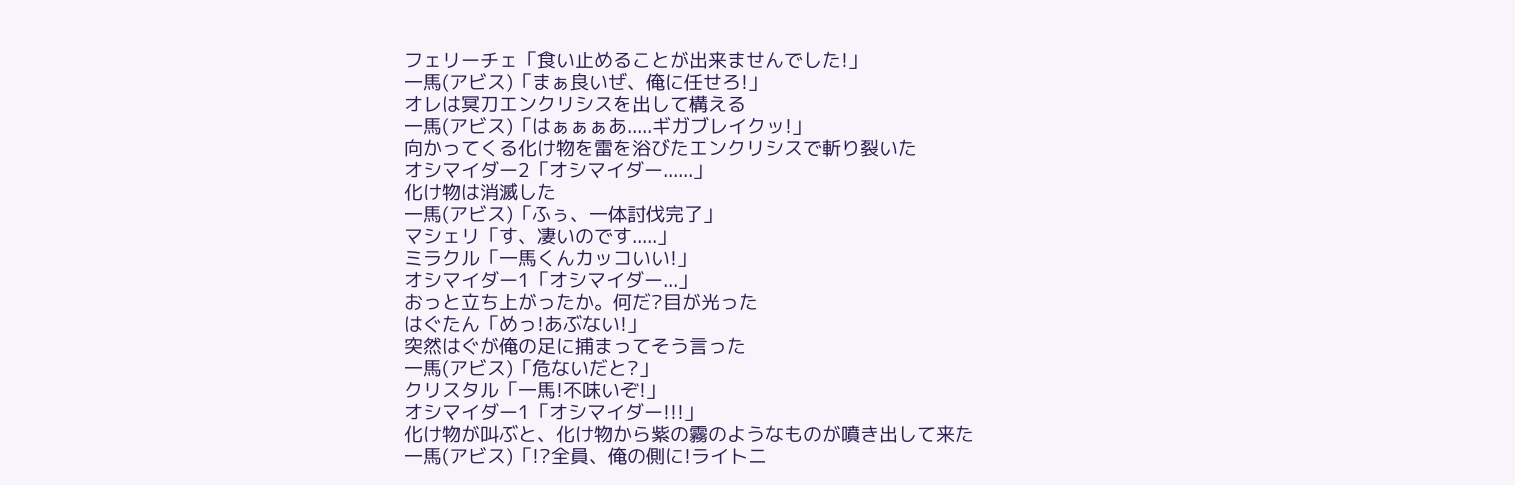フェリーチェ「食い止めることが出来ませんでした!」
一馬(アビス)「まぁ良いぜ、俺に任せろ!」
オレは冥刀エンクリシスを出して構える
一馬(アビス)「はぁぁぁあ.....ギガブレイクッ!」
向かってくる化け物を雷を浴びたエンクリシスで斬り裂いた
オシマイダー2「オシマイダー......」
化け物は消滅した
一馬(アビス)「ふぅ、一体討伐完了」
マシェリ「す、凄いのです.....」
ミラクル「一馬くんカッコいい!」
オシマイダー1「オシマイダー...」
おっと立ち上がったか。何だ?目が光った
はぐたん「めっ!あぶない!」
突然はぐが俺の足に捕まってそう言った
一馬(アビス)「危ないだと?」
クリスタル「一馬!不味いぞ!」
オシマイダー1「オシマイダー!!!」
化け物が叫ぶと、化け物から紫の霧のようなものが噴き出して来た
一馬(アビス)「!?全員、俺の側に!ライトニ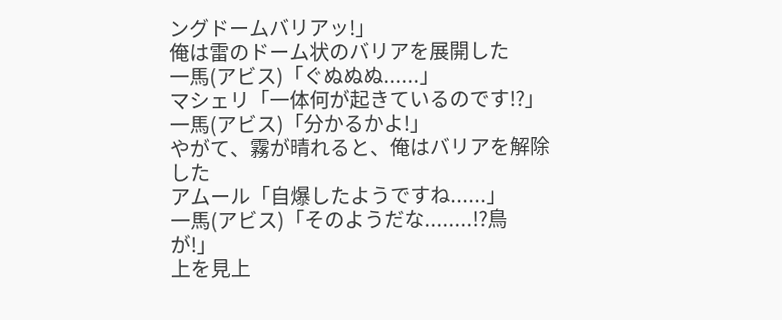ングドームバリアッ!」
俺は雷のドーム状のバリアを展開した
一馬(アビス)「ぐぬぬぬ......」
マシェリ「一体何が起きているのです!?」
一馬(アビス)「分かるかよ!」
やがて、霧が晴れると、俺はバリアを解除した
アムール「自爆したようですね......」
一馬(アビス)「そのようだな........!?鳥が!」
上を見上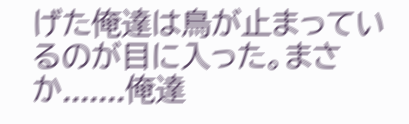げた俺達は鳥が止まっているのが目に入った。まさか.......俺達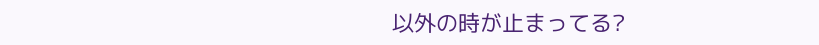以外の時が止まってる?